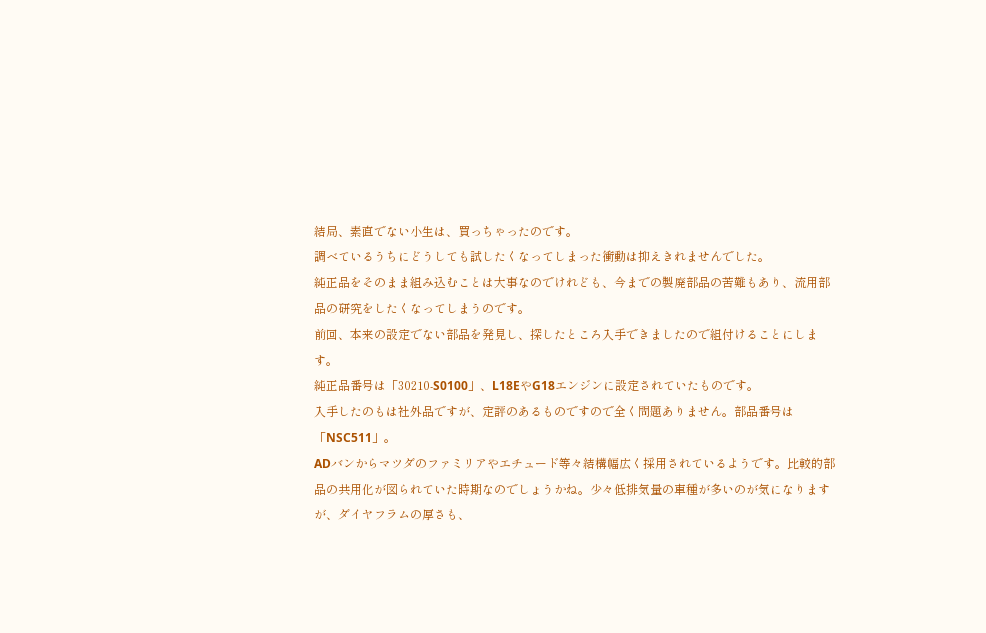結局、素直でない小生は、買っちゃったのです。
調べているうちにどうしても試したくなってしまった衝動は抑えきれませんでした。
純正品をそのまま組み込むことは大事なのでけれども、今までの製廃部品の苦難もあり、流用部品の研究をしたくなってしまうのです。
前回、本来の設定でない部品を発見し、探したところ入手できましたので組付けることにします。
純正品番号は「30210-S0100」、L18EやG18エンジンに設定されていたものです。
入手したのもは社外品ですが、定評のあるものですので全く問題ありません。部品番号は「NSC511」。
ADバンからマツダのファミリアやエチュード等々結構幅広く採用されているようです。比較的部品の共用化が図られていた時期なのでしょうかね。少々低排気量の車種が多いのが気になりますが、ダイヤフラムの厚さも、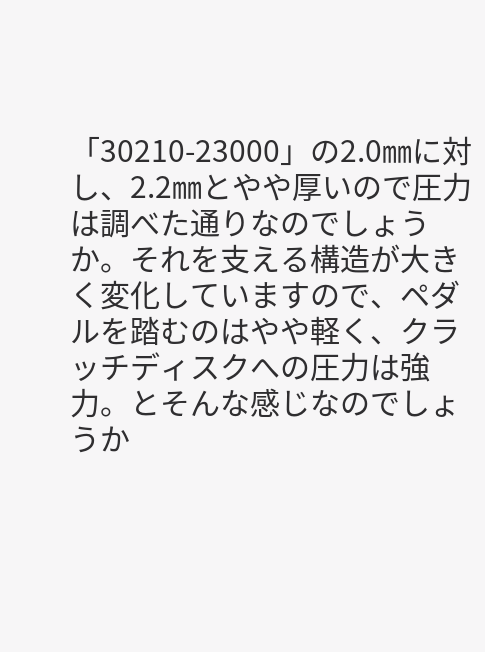「30210-23000」の2.0㎜に対し、2.2㎜とやや厚いので圧力は調べた通りなのでしょうか。それを支える構造が大きく変化していますので、ペダルを踏むのはやや軽く、クラッチディスクへの圧力は強力。とそんな感じなのでしょうか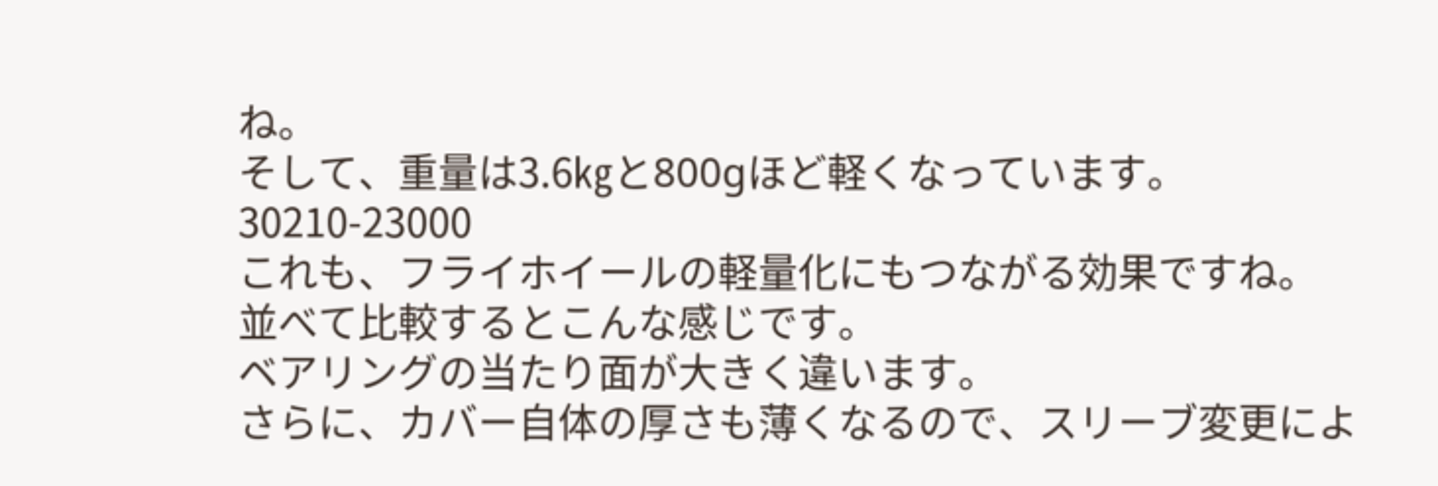ね。
そして、重量は3.6㎏と800gほど軽くなっています。
30210-23000
これも、フライホイールの軽量化にもつながる効果ですね。
並べて比較するとこんな感じです。
ベアリングの当たり面が大きく違います。
さらに、カバー自体の厚さも薄くなるので、スリーブ変更によ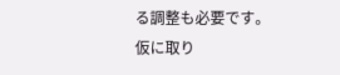る調整も必要です。
仮に取り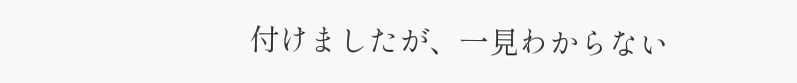付けましたが、一見わからない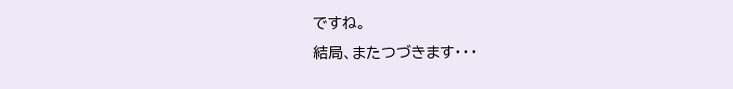ですね。
結局、またつづきます・・・